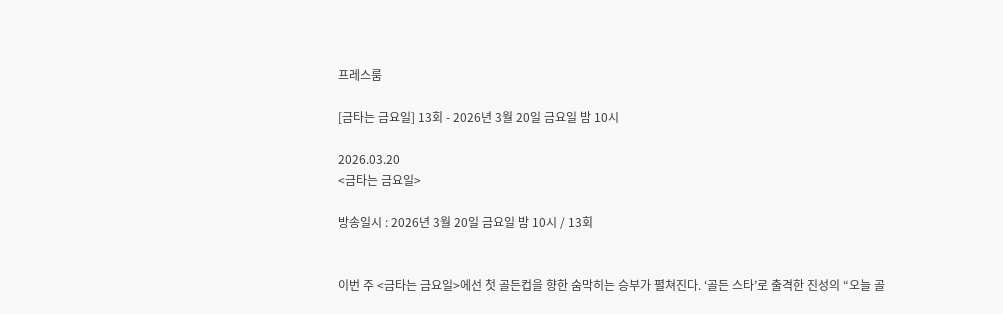프레스룸

[금타는 금요일] 13회 - 2026년 3월 20일 금요일 밤 10시

2026.03.20
<금타는 금요일>

방송일시 : 2026년 3월 20일 금요일 밤 10시 / 13회


이번 주 <금타는 금요일>에선 첫 골든컵을 향한 숨막히는 승부가 펼쳐진다. ‘골든 스타’로 출격한 진성의 “오늘 골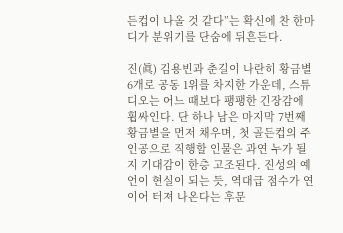든컵이 나올 것 같다”는 확신에 찬 한마디가 분위기를 단숨에 뒤흔든다.

진(眞) 김용빈과 춘길이 나란히 황금별 6개로 공동 1위를 차지한 가운데, 스튜디오는 어느 때보다 팽팽한 긴장감에 휩싸인다. 단 하나 남은 마지막 7번째 황금별을 먼저 채우며, 첫 골든컵의 주인공으로 직행할 인물은 과연 누가 될지 기대감이 한층 고조된다. 진성의 예언이 현실이 되는 듯, 역대급 점수가 연이어 터져 나온다는 후문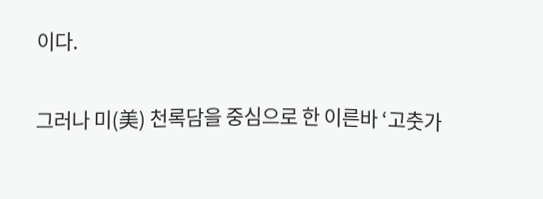이다.

그러나 미(美) 천록담을 중심으로 한 이른바 ‘고춧가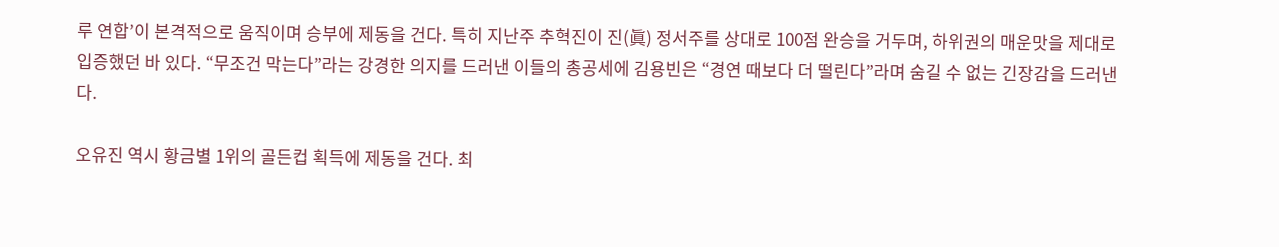루 연합’이 본격적으로 움직이며 승부에 제동을 건다. 특히 지난주 추혁진이 진(眞) 정서주를 상대로 100점 완승을 거두며, 하위권의 매운맛을 제대로 입증했던 바 있다. “무조건 막는다”라는 강경한 의지를 드러낸 이들의 총공세에 김용빈은 “경연 때보다 더 떨린다”라며 숨길 수 없는 긴장감을 드러낸다.

오유진 역시 황금별 1위의 골든컵 획득에 제동을 건다. 최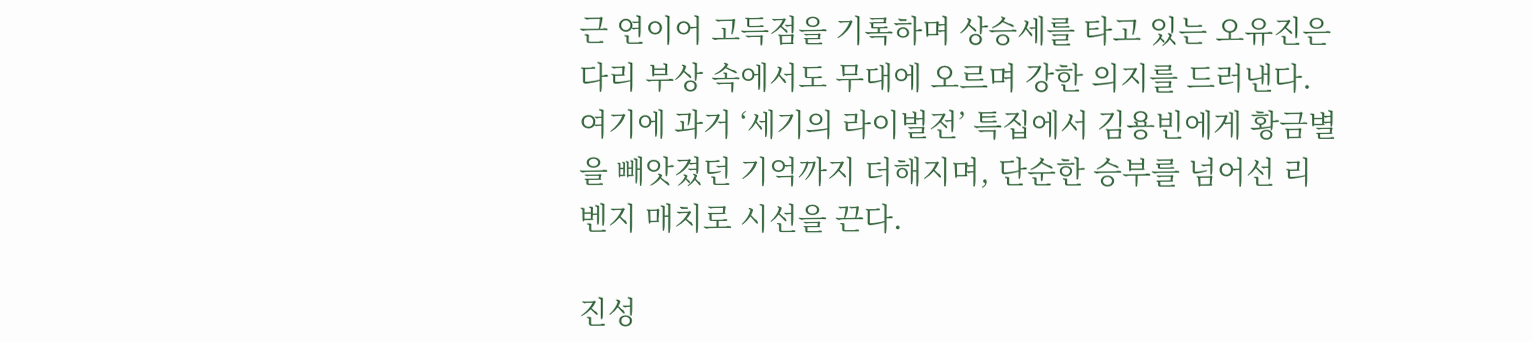근 연이어 고득점을 기록하며 상승세를 타고 있는 오유진은 다리 부상 속에서도 무대에 오르며 강한 의지를 드러낸다. 여기에 과거 ‘세기의 라이벌전’ 특집에서 김용빈에게 황금별을 빼앗겼던 기억까지 더해지며, 단순한 승부를 넘어선 리벤지 매치로 시선을 끈다.

진성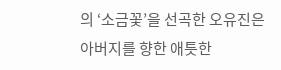의 ‘소금꽃’을 선곡한 오유진은 아버지를 향한 애틋한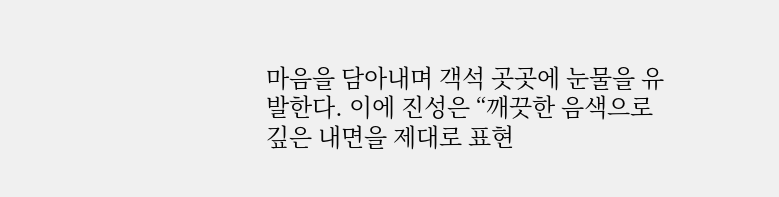마음을 담아내며 객석 곳곳에 눈물을 유발한다. 이에 진성은 “깨끗한 음색으로 깊은 내면을 제대로 표현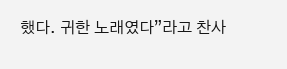했다. 귀한 노래였다”라고 찬사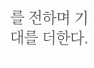를 전하며 기대를 더한다.